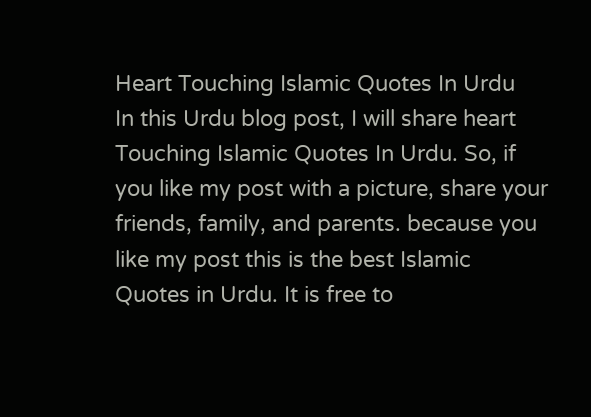Heart Touching Islamic Quotes In Urdu
In this Urdu blog post, I will share heart Touching Islamic Quotes In Urdu. So, if you like my post with a picture, share your friends, family, and parents. because you like my post this is the best Islamic Quotes in Urdu. It is free to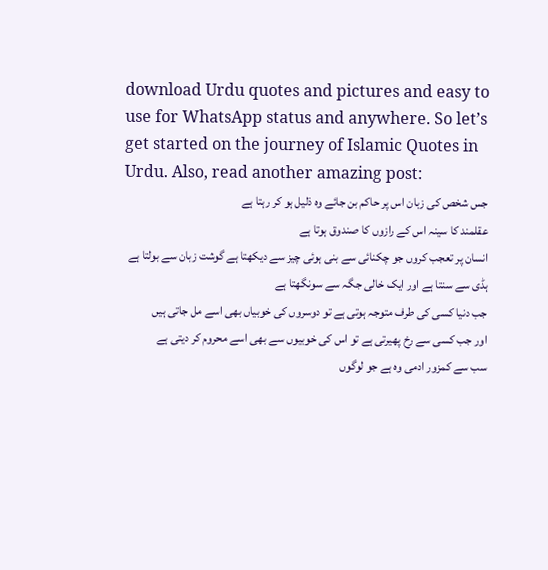download Urdu quotes and pictures and easy to use for WhatsApp status and anywhere. So let’s get started on the journey of Islamic Quotes in Urdu. Also, read another amazing post:
جس شخص کی زبان اس پر حاکم بن جائے وہ ذلیل ہو کر رہتا ہے
عقلمند کا سینہ اس کے رازوں کا صندوق ہوتا ہے
انسان پر تعجب کروں جو چکنائی سے بنی ہوئی چیز سے دیکھتا ہے گوشت زبان سے بولتا ہے
ہڈی سے سنتا ہے اور ایک خالی جگہ سے سونگھتا ہے
جب دنیا کسی کی طرف متوجہ ہوتی ہے تو دوسروں کی خوبیاں بھی اسے مل جاتی ہیں
اور جب کسی سے رخ پھیرتی ہے تو اس کی خوبیوں سے بھی اسے محروم کر دیتی ہے
سب سے کمزور ادمی وہ ہے جو لوگوں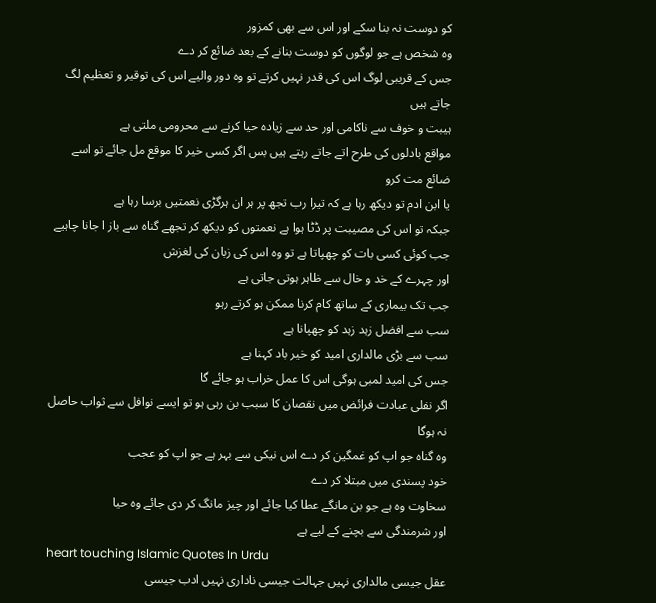کو دوست نہ بنا سکے اور اس سے بھی کمزور
وہ شخص ہے جو لوگوں کو دوست بنانے کے بعد ضائع کر دے
جس کے قریبی لوگ اس کی قدر نہیں کرتے تو وہ دور والیے اس کی توقیر و تعظیم لگ جاتے ہیں
ہیبت و خوف سے ناکامی اور حد سے زیادہ حیا کرنے سے محرومی ملتی ہے
مواقع بادلوں کی طرح اتے جاتے رہتے ہیں بس اگر کسی خیر کا موقع مل جائے تو اسے ضائع مت کرو
یا ابن ادم تو دیکھ رہا ہے کہ تیرا رب تجھ پر ہر ان ہرگڑی نعمتیں برسا رہا ہے
جبکہ تو اس کی مصیبت پر ڈٹا ہوا ہے نعمتوں کو دیکھ کر تجھے گناہ سے باز ا جانا چاہیے
جب کوئی کسی بات کو چھپاتا ہے تو وہ اس کی زبان کی لغزش
اور چہرے کے خد و خال سے ظاہر ہوتی جاتی ہے
جب تک بیماری کے ساتھ کام کرنا ممکن ہو کرتے رہو
سب سے افضل زہد زہد کو چھپانا ہے
سب سے بڑی مالداری امید کو خیر باد کہنا ہے
جس کی امید لمبی ہوگی اس کا عمل خراب ہو جائے گا
اگر نفلی عبادت فرائض میں نقصان کا سبب بن رہی ہو تو ایسے نوافل سے ثواب حاصل نہ ہوگا
وہ گناہ جو اپ کو غمگین کر دے اس نیکی سے بہر ہے جو اپ کو عجب
خود پسندی میں مبتلا کر دے
سخاوت وہ ہے جو بن مانگے عطا کیا جائے اور چیز مانگ کر دی جائے وہ حیا
اور شرمندگی سے بچنے کے لیے ہے
heart touching Islamic Quotes In Urdu
عقل جیسی مالداری نہیں جہالت جیسی ناداری نہیں ادب جیسی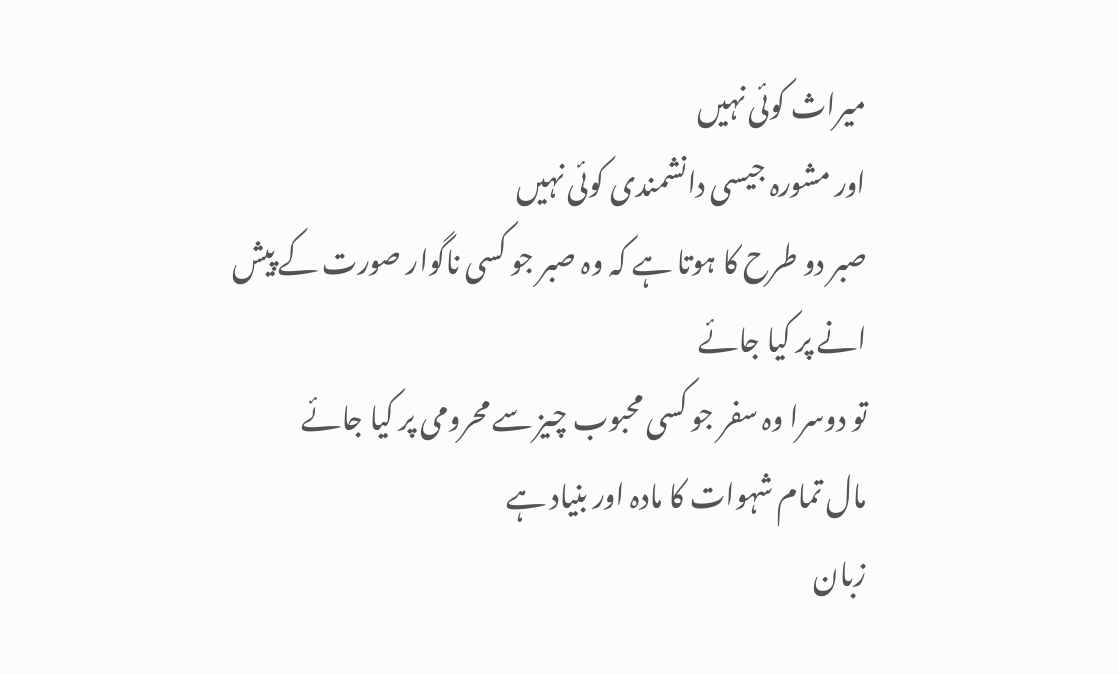میراث کوئی نہیں
اور مشورہ جیسی دانشمندی کوئی نہیں
صبر دو طرح کا ہوتا ہے کہ وہ صبر جو کسی ناگوار صورت کے پیش انے پر کیا جائے
تو دوسرا وہ سفر جو کسی محبوب چیز سے محرومی پر کیا جائے
مال تمام شہوات کا مادہ اور بنیاد ہے
زبان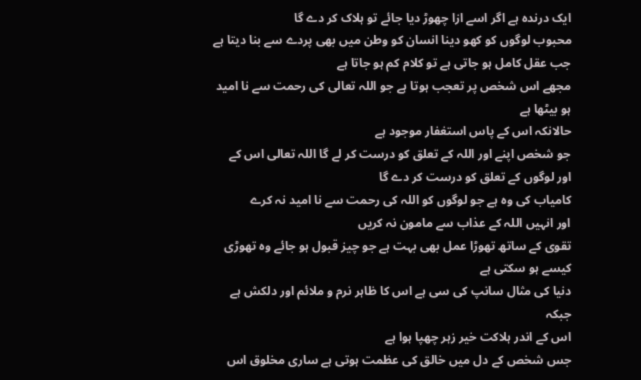ایک درندہ ہے اگر اسے ازا چھوڑ دیا جائے تو ہلاک کر دے گا
محبوب لوگوں کو کھو دینا انسان کو وطن میں بھی پردے سے بنا دیتا ہے
جب عقل کامل ہو جاتی ہے تو کلام کم ہو جاتا ہے
مجھے اس شخص پر تعجب ہوتا ہے جو اللہ تعالی کی رحمت سے نا امید ہو بیٹھا ہے
حالانکہ اس کے پاس استغفار موجود ہے
جو شخص اپنے اور اللہ کے تعلق کو درست کر لے گا اللہ تعالی اس کے
اور لوگوں کے تعلق کو درست کر دے گا
کامیاب کی وہ ہے جو لوگوں کو اللہ کی رحمت سے نا امید نہ کرے
اور انہیں اللہ کے عذاب سے مامون نہ کریں
تقوی کے ساتھ تھوڑا عمل بھی بہت ہے جو چیز قبول ہو جائے وہ تھوڑی کیسے ہو سکتی ہے
دنیا کی مثال سانپ کی سی ہے اس کا ظاہر نرم و ملائم اور دلکش ہے جبکہ
اس کے اندر ہلاکت خیر زہر چھپا ہوا ہے
جس شخص کے دل میں خالق کی عظمت ہوتی ہے ساری مخلوق اس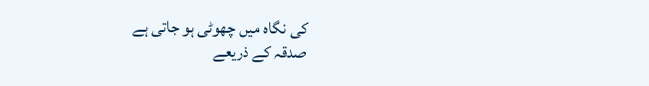کی نگاہ میں چھوٹی ہو جاتی ہے
صدقہ کے ذریعے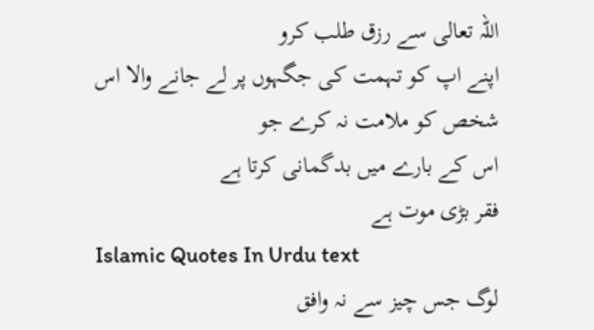اللہ تعالی سے رزق طلب کرو
اپنے اپ کو تہمت کی جگہوں پر لے جانے والا اس شخص کو ملامت نہ کرے جو
اس کے بارے میں بدگمانی کرتا ہے
فقر بڑی موت ہے
Islamic Quotes In Urdu text
لوگ جس چیز سے نہ وافق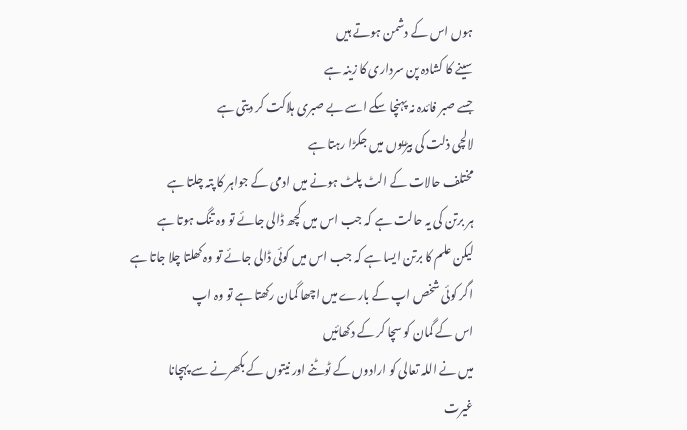ہوں اس کے دشمن ہوتے ہیں
سینے کا کشادہ پن سرداری کا زینہ ہے
جسے صبر فائدہ نہ پہنچا سکے اسے بے صبری ہلاکت کر دیتی ہے
لالچی ذلت کی بیڑیوں میں جکڑا رہتا ہے
مختلف حالات کے الٹ پلٹ ہونے میں ادمی کے جواہر کا پتہ چلتا ہے
ہر برتن کی یہ حالت ہے کہ جب اس میں کچھ ڈالی جائے تو وہ تنگ ہوتا ہے
لیکن علم کا برتن ایسا ہے کہ جب اس میں کوئی ڈالی جائے تو وہ کھلتا چلا جاتا ہے
اگر کوئی شخص اپ کے بارے میں اچھا گمان رکھتا ہے تو وہ اپ
اس کے گمان کو سچا کر کے دکھائیں
میں نے اللہ تعالی کو ارادوں کے ٹوٹنے اور نیتوں کے بکھرنے سے پہچانا
غیرت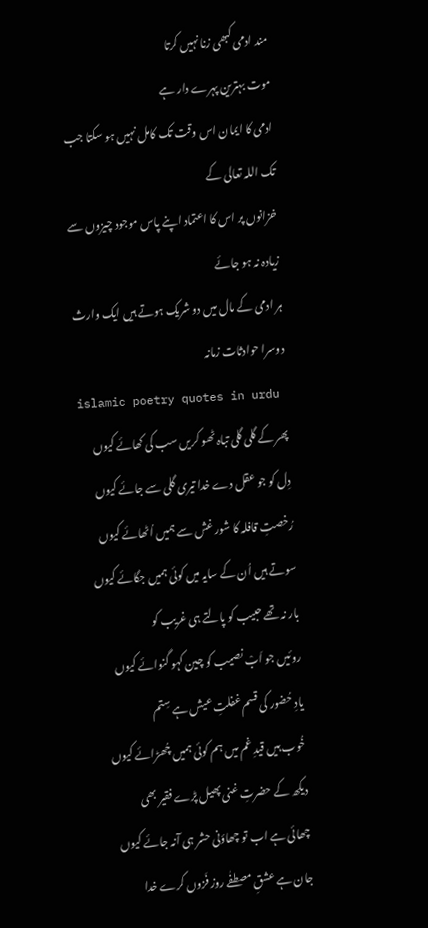مند ادمی کبھی زنا نہیں کرتا
موت بہترین پہرے دار ہے
ادمی کا ایمان اس وقت تک کامل نہیں ہو سکتا جب تک اللہ تعالی کے
خزانوں پر اس کا اعتماد اپنے پاس موجود چیزوں سے زیادہ نہ ہو جائے
ہر ادمی کے مال میں دو شریک ہوتے ہیں ایک وارث دوسرا حوادثات زمانہ
islamic poetry quotes in urdu
پھر کے گلی گلی تباہ ٹھو کریں سب کی کھائے کیوں
دِل کو جو عقل دے خدا تیری گلی سے جائے کیوں
رُخصتِ قافلہ کا شور غش سے ہمیں اُٹھائے کیوں
سوتے ہیں اُن کے سایہ میں کوئی ہمیں جگائے کیوں
بار نہ تھے حبیب کو پالتے ہی غریب کو
روئیں جو اَبْ نصیب کو چین کہو گنوائے کیوں
یادِ حُضور کی قسم غفلتِ عیش ہے سِتم
خُوب ہیں قیدِ غم میں ہم کوئی ہمیں چُھڑائے کیوں
دیکھ کے حضرتِ غنی پھیل پڑے فقیر بھی
چھائی ہے اب تو چھاؤنی حشر ہی آنہ جائے کیوں
جان ہے عشقِ مصطفٰے روز فَزوں کرے خدا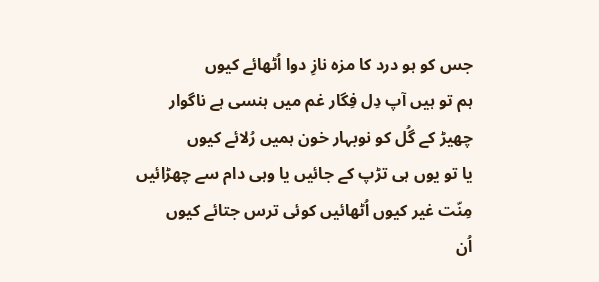جس کو ہو درد کا مزہ نازِ دوا اُٹھائے کیوں
ہم تو ہیں آپ دِل فِگار غم میں ہنسی ہے ناگوار
چھیڑ کے گُل کو نوبہار خون ہمیں رُلائے کیوں
یا تو یوں ہی تڑپ کے جائیں یا وہی دام سے چھڑائیں
مِنّت غیر کیوں اُٹھائیں کوئی ترس جتائے کیوں
اُن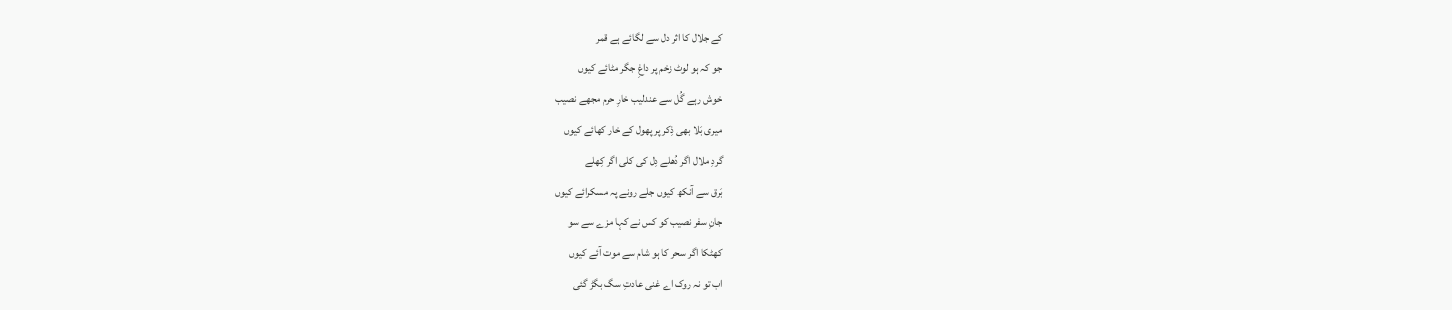کے جلال کا اثر دل سے لگائے ہے قمر
جو کہ ہو لوٹ زخم پر داغِ جگر مٹائے کیوں
خوش رہے گُل سے عندلیب خارِ حرم مجھے نصیب
میری بَلا بھی ذِکر پر پھول کے خار کھائے کیوں
گردِ ملال اگر دُھلے دِل کی کلی اگر کِھلے
بَرق سے آنکھ کیوں جلے رونے پہ مسکرائے کیوں
جانِ سفر نصیب کو کس نے کہا مزے سے سو
کھٹکا اگر سحر کا ہو شام سے موت آئے کیوں
اب تو نہ روک اے غنی عادتِ سگ بگڑ گئی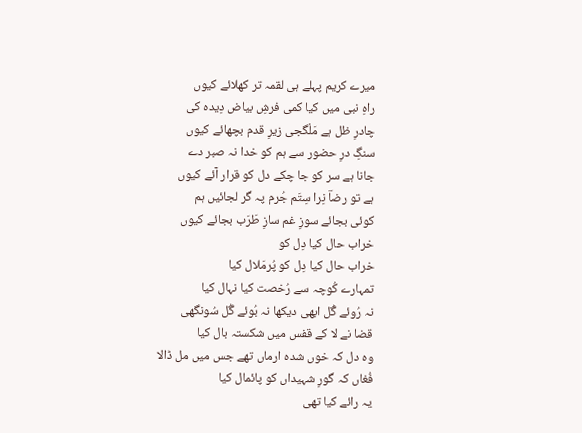میرے کریم پہلے ہی لقمہ تر کھلائے کیوں
راہِ نبی میں کیا کمی فرشِ بیاض دِیدہ کی
چادرِ ظل ہے مَلْگجی زیرِ قدم بچھائے کیوں
سنگِ درِ حضور سے ہم کو خدا نہ صبر دے
جانا ہے سر کو جا چکے دل کو قرار آئے کیوں
ہے تو رضاؔ نِرا سِتَم جُرم پہ گر لجائیں ہم
کوئی بجائے سوزِ غم سازِ طَرَب بجائے کیوں
خراب حال کیا دِل کو
خراب حال کیا دِل کو پُرمَلال کیا
تمہارے کُوچہ سے رُخصت کیا نہال کیا
نہ رُوئے گُل ابھی دیکھا نہ بُوئے گُل سُونگھی
قضا نے لا کے قفس میں شکستہ بال کیا
وہ دل کہ خوں شدہ ارماں تھے جس میں مل ڈالا
فُغاں کہ گورِ شہیداں کو پائمال کیا
یہ رائے کیا تھی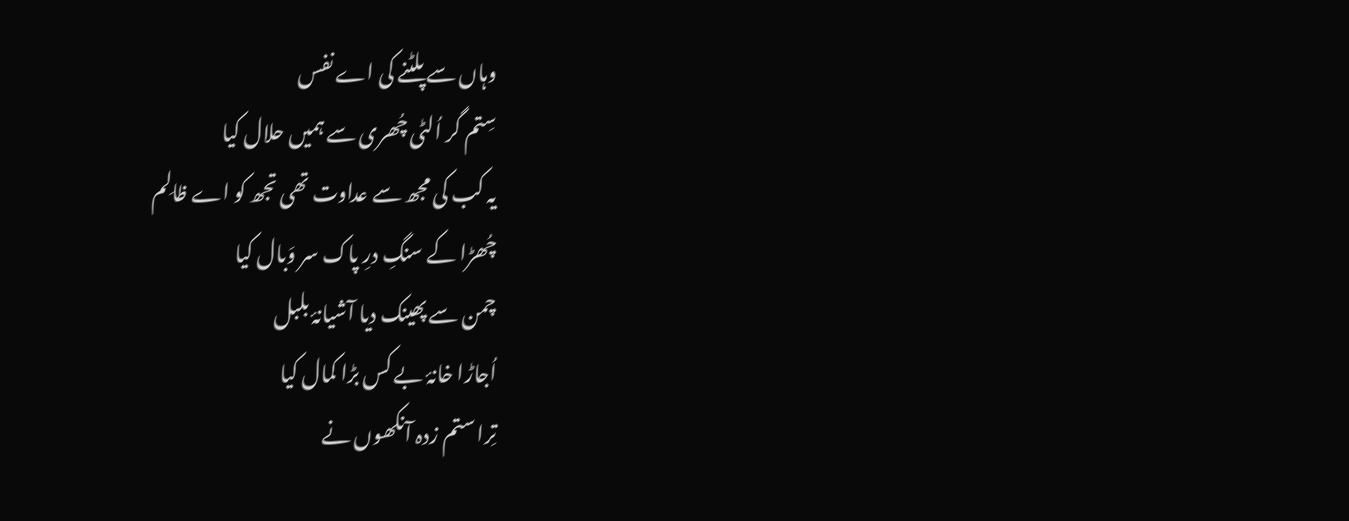وہاں سے پلٹنے کی اے نفس
سِتم گر اُلٹی چُھری سے ہمیں حلال کیا
یہ کب کی مجھ سے عداوت تھی تجھ کو اے ظالِم
چُھڑا کے سنگِ درِ پاک سر وَبال کیا
چمن سے پھینک دیا آشیانۂ بلبل
اُجاڑا خانۂ بے کس بڑا کمال کیا
تِرا ستم زدہ آنکھوں نے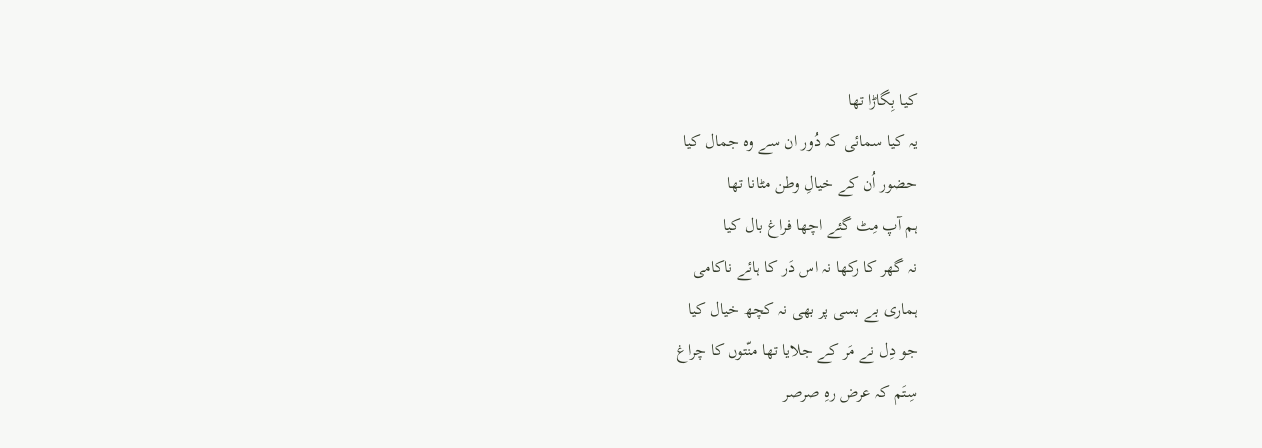کیا بِگاڑا تھا
یہ کیا سمائی کہ دُور ان سے وہ جمال کیا
حضور اُن کے خیالِ وطن مٹانا تھا
ہم آپ مِٹ گئے اچھا فراغ بال کیا
نہ گھر کا رکھا نہ اس دَر کا ہائے ناکامی
ہماری بے بسی پر بھی نہ کچھ خیال کیا
جو دِل نے مَر کے جلایا تھا منّتوں کا چراغ
سِتَم کہ عرض رہِ صرصر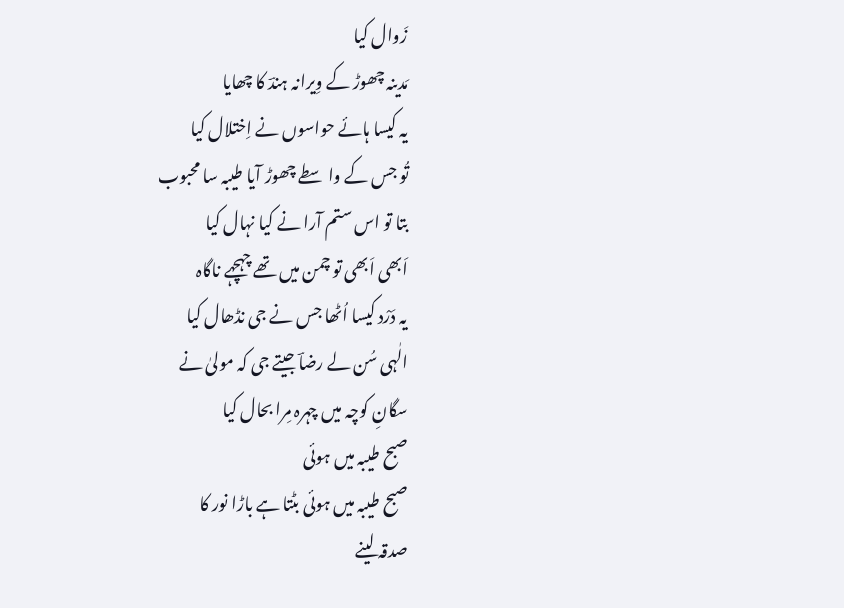زَوال کیا
مَدینہ چھوڑ کے وِیرانہ ہندؔ کا چھایا
یہ کیسا ہائے حواسوں نے اِختلال کیا
تُو جس کے واسطے چھوڑ آیا طیبہ سا محبوب
بتا تو اس ستم آرا نے کیا نہال کیا
اَبھی اَبھی تو چمن میں تھے چہچہے ناگاہ
یہ دَرْد کیسا اُٹھا جس نے جی نڈھال کیا
الٰہی سُن لے رضاؔ جیتے جی کہ مولیٰ نے
سگانِ کوچہ میں چہرہ مِرا بحال کیا
صبح طیبہ میں ہوئی
صبح طیبہ میں ہوئی بٹتا ہے باڑا نور کا
صدقہ لینے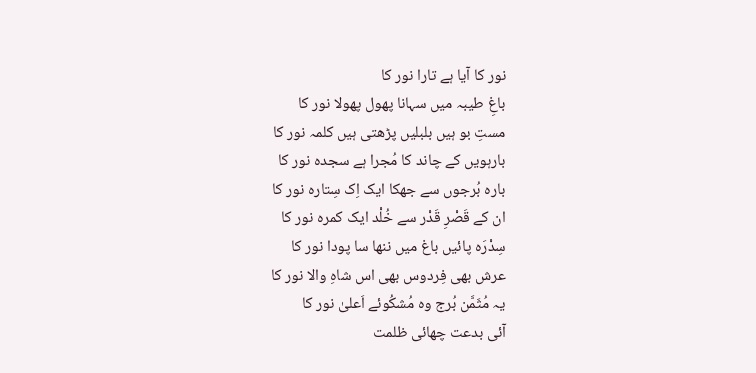نور کا آیا ہے تارا نور کا
باغِ طیبہ میں سہانا پھول پھولا نور کا
مستِ بو ہیں بلبلیں پڑھتی ہیں کلمہ نور کا
بارہویں کے چاند کا مُجرا ہے سجدہ نور کا
بارہ بُرجوں سے جھکا ایک اِک سِتارہ نور کا
ان کے قَصْرِ قَدْر سے خُلْد ایک کمرہ نور کا
سِدْرَہ پائیں باغ میں ننھا سا پودا نور کا
عرش بھی فِردوس بھی اس شاہِ والا نور کا
یہ مُثَمَّن بُرج وہ مُشکُوئے اَعلیٰ نور کا
آئی بدعت چھائی ظلمت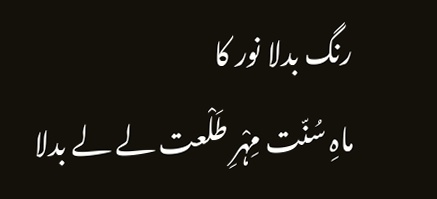رنگ بدلا نور کا
ماہِ سُنّت مِہْرِ طَلْعت لے لے بدلا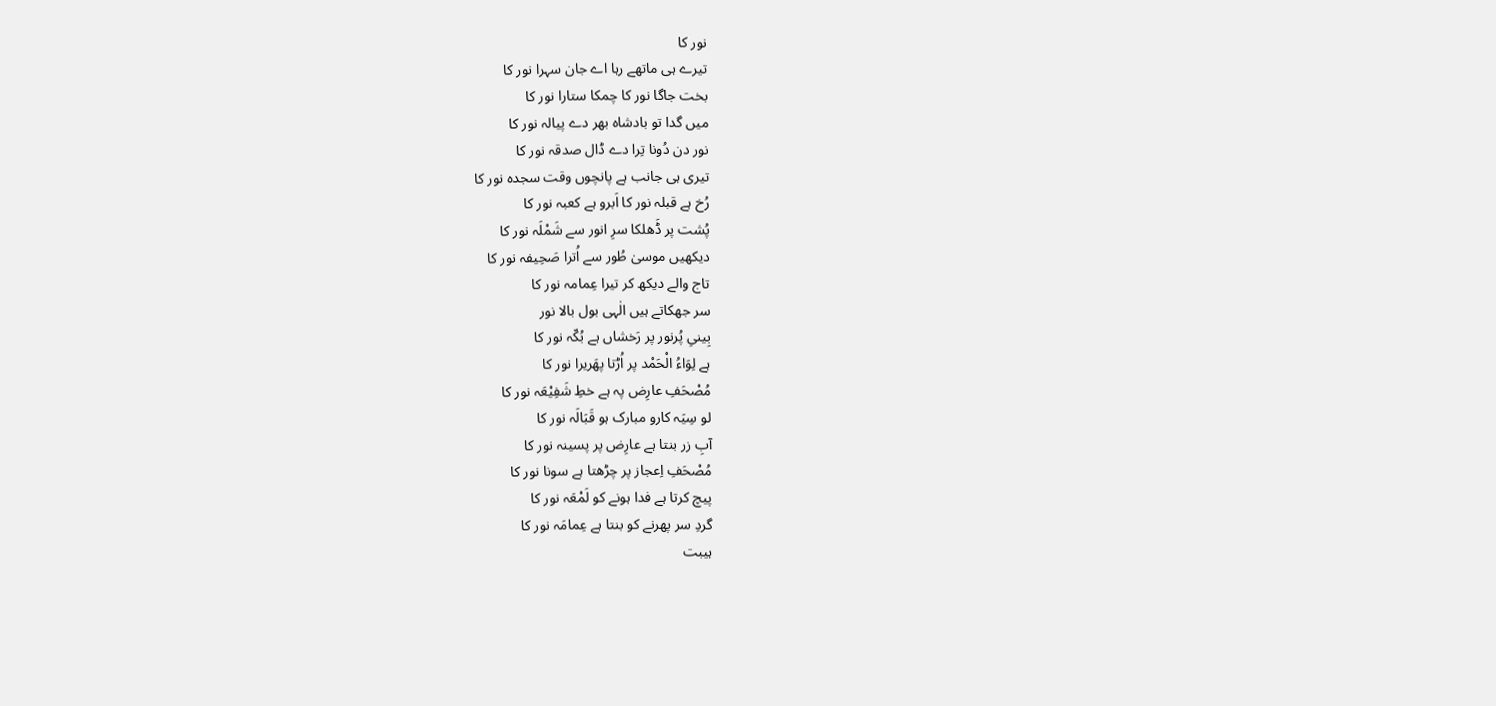نور کا
تیرے ہی ماتھے رہا اے جان سہرا نور کا
بخت جاگا نور کا چمکا ستارا نور کا
میں گدا تو بادشاہ بھر دے پیالہ نور کا
نور دن دُونا تِرا دے ڈال صدقہ نور کا
تیری ہی جانب ہے پانچوں وقت سجدہ نور کا
رُخ ہے قبلہ نور کا اَبرو ہے کعبہ نور کا
پُشت پر ڈَھلکا سرِ انور سے شَمْلَہ نور کا
دیکھیں موسیٰ طُور سے اُترا صَحِیفہ نور کا
تاج والے دیکھ کر تیرا عِمامہ نور کا
سر جھکاتے ہیں الٰہی بول بالا نور
بِینیِ پُرنور پر رَخشاں ہے بُکّہ نور کا
ہے لِوَاءُ الْحَمْد پر اُڑتا پھَریرا نور کا
مُصْحَفِ عارِض پہ ہے خطِ شَفِیْعَہ نور کا
لو سِیَہ کارو مبارک ہو قَبَالَہ نور کا
آبِ زر بنتا ہے عارِض پر پسینہ نور کا
مُصْحَفِ اِعجاز پر چڑھتا ہے سونا نور کا
پیچ کرتا ہے فدا ہونے کو لَمْعَہ نور کا
گردِ سر پھرنے کو بنتا ہے عِمامَہ نور کا
ہیبت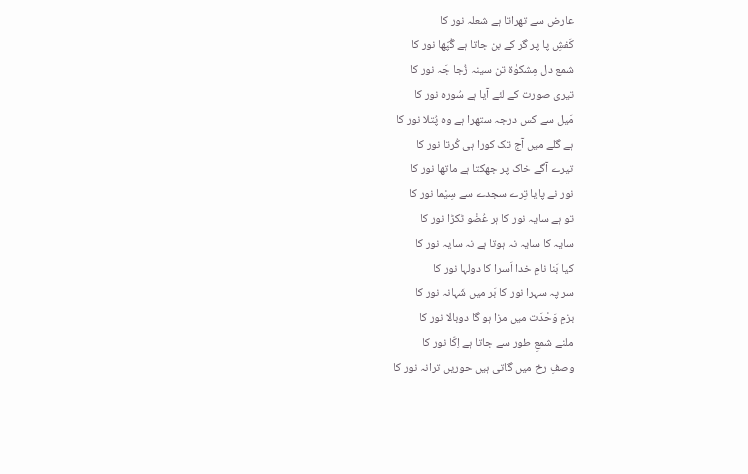عارض سے تھراتا ہے شعلہ نور کا
کَفشِ پا پر گر کے بن جاتا ہے گُپّھا نور کا
شمع دل مِشکوٰۃ تن سینہ زُجا جَہ نور کا
تیری صورت کے لئے آیا ہے سُورہ نور کا
مَیل سے کس درجہ ستھرا ہے وہ پُتلا نور کا
ہے گلے میں آج تک کورا ہی کُرتا نور کا
تیرے آگے خاک پر جھکتا ہے ماتھا نور کا
نور نے پایا تِرے سجدے سے سِیْما نور کا
تو ہے سایہ نور کا ہر عُضْو ٹکڑا نور کا
سایہ کا سایہ نہ ہوتا ہے نہ سایہ نور کا
کیا بَنا نامِ خدا اَسرا کا دولہا نور کا
سر پہ سہرا نور کا بَر میں شَہانہ نور کا
بزمِ وَحْدَت میں مزا ہو گا دوبالا نور کا
ملنے شمعِ طور سے جاتا ہے اِکّا نور کا
وصفِ رخ میں گاتی ہیں حوریں ترانہ نور کا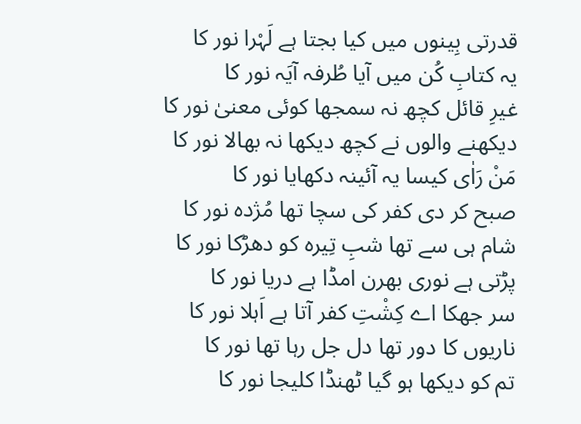قدرتی بِینوں میں کیا بجتا ہے لَہْرا نور کا
یہ کتابِ کُن میں آیا طُرفہ آیَہ نور کا
غیرِ قائل کچھ نہ سمجھا کوئی معنیٰ نور کا
دیکھنے والوں نے کچھ دیکھا نہ بھالا نور کا
مَنْ رَاٰی کیسا یہ آئینہ دکھایا نور کا
صبح کر دی کفر کی سچا تھا مُژدہ نور کا
شام ہی سے تھا شبِ تِیرہ کو دھڑکا نور کا
پڑتی ہے نوری بھرن امڈا ہے دریا نور کا
سر جھکا اے کِشْتِ کفر آتا ہے اَہلا نور کا
ناریوں کا دور تھا دل جل رہا تھا نور کا
تم کو دیکھا ہو گیا ٹھنڈا کلیجا نور کا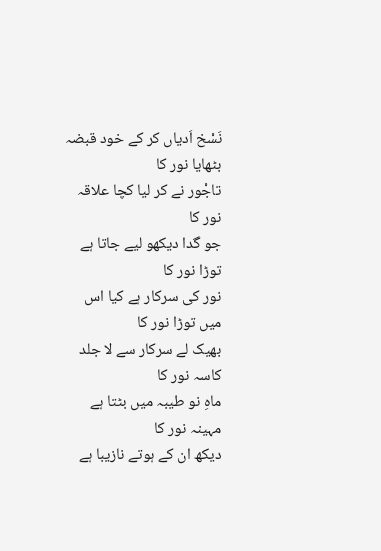نَسْخ اَدیاں کر کے خود قبضہ بٹھایا نور کا
تاجْور نے کر لیا کچا علاقہ نور کا
جو گدا دیکھو لیے جاتا ہے توڑا نور کا
نور کی سرکار ہے کیا اس میں توڑا نور کا
بھیک لے سرکار سے لا جلد کاسہ نور کا
ماہِ نو طیبہ میں بٹتا ہے مہینہ نور کا
دیکھ ان کے ہوتے نازیبا ہے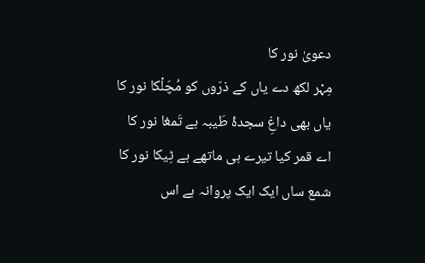دعویٰ نور کا
مِہْر لکھ دے یاں کے ذرّوں کو مُچَلْکا نور کا
یاں بھی داغِ سجدۂ طَیبہ ہے تَمغا نور کا
اے قمر کیا تیرے ہی ماتھے ہے ٹِیکا نور کا
شمع ساں ایک ایک پروانہ ہے اس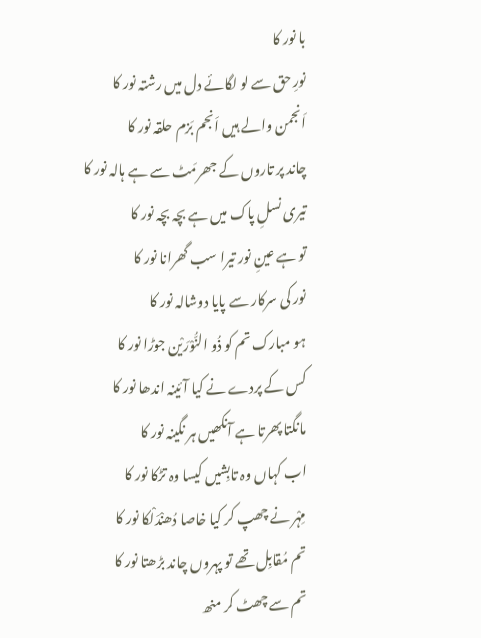با نور کا
نورِ حق سے لو لگائے دل میں رشتہ نور کا
اَنجمن والے ہیں اَنجم بَزم حلقہ نور کا
چاند پر تاروں کے جھرمَٹ سے ہے ہالہ نور کا
تیری نسلِ پاک میں ہے بچہ بچہ نور کا
تو ہے عینِ نور تیرا سب گھرانا نور کا
نور کی سرکار سے پایا دوشالہ نور کا
ہو مبارک تم کو ذُو النُّوْرَیْن جوڑا نور کا
کس کے پردے نے کیا آئینہ اندھا نور کا
مانگتا پھرتا ہے آنکھیں ہر نگینہ نور کا
اب کہاں وہ تابِشیں کیسا وہ تڑکا نور کا
مِہْر نے چھپ کر کیا خاصا دُھنْدَلْکا نور کا
تم مُقابِل تھے تو پہروں چاند بڑھتا نور کا
تم سے چھٹ کر منھ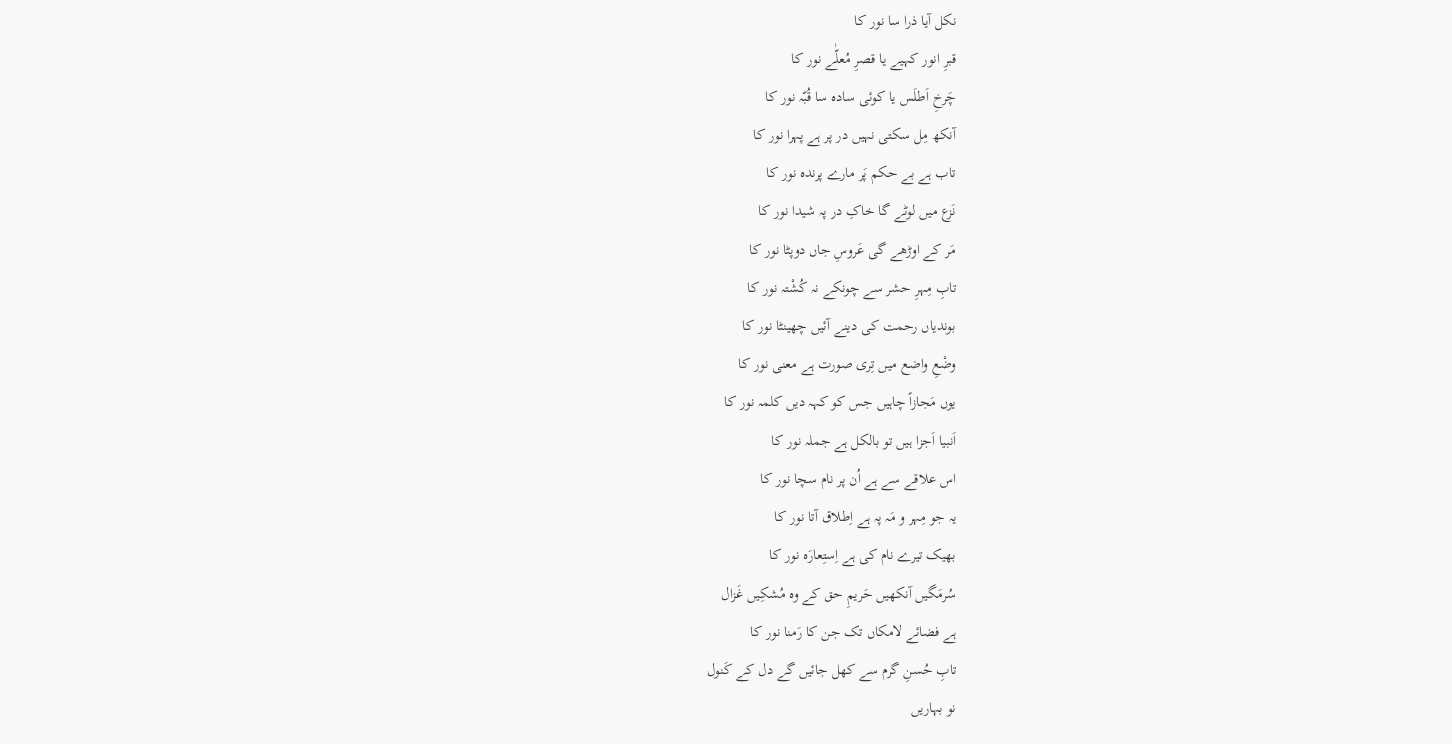نکل آیا ذرا سا نور کا
قبرِ انور کہیے یا قصرِ مُعلّٰے نور کا
چَرخِ اَطلَس یا کوئی سادہ سا قُبّہ نور کا
آنکھ مِل سکتی نہیں در پر ہے پہرا نور کا
تاب ہے بے حکم پَر مارے پرندہ نور کا
نَزع میں لوٹے گا خاکِ در پہ شیدا نور کا
مَر کے اوڑھے گی عَروسِ جاں دوپٹا نور کا
تابِ مِہرِ حشر سے چونکے نہ کُشْتہ نور کا
بوندیاں رحمت کی دینے آئیں چھینٹا نور کا
وضْعِ واضع میں تِری صورت ہے معنی نور کا
یوں مَجازاً چاہیں جس کو کہہ دیں کلمہ نور کا
اَنبیا اَجزا ہیں تو بالکل ہے جملہ نور کا
اس علاقے سے ہے اُن پر نام سچا نور کا
یہ جو مِہر و مَہ پہ ہے اِطلاق آتا نور کا
بھیک تیرے نام کی ہے اِستِعارَہ نور کا
سُرمَگیں آنکھیں حَریمِ حق کے وہ مُشکِیں غَزال
ہے فضائے لامکاں تک جن کا رَمنا نور کا
تابِ حُسنِ گرم سے کھل جائیں گے دل کے کَنول
نو بہاریں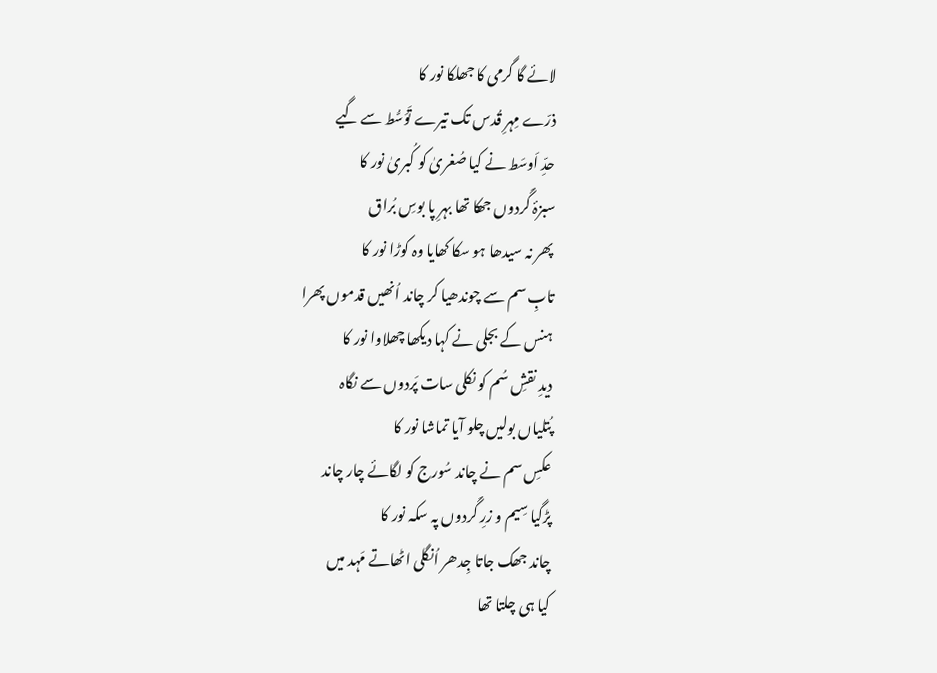لائے گا گرمی کا جھلکا نور کا
ذرّے مِہرِ قُدس تک تیرے تَوَسُّط سے گیے
حدِّ اَوسَط نے کیا صُغریٰ کو کُبریٰ نور کا
سبزۂ گَردوں جھکا تھا بہرِ پا بوسِ بُراق
پھر نہ سیدھا ہو سکا کھایا وہ کوڑا نور کا
تابِ سم سے چوندھیا کر چاند اُنھیں قدموں پھرا
ہنس کے بجلی نے کہا دیکھا چھلاوا نور کا
دیدِ نقشِ سُم کو نکلی سات پَردوں سے نگاہ
پُتلیاں بولیں چلو آیا تماشا نور کا
عکسِ سم نے چاند سُورج کو لگائے چار چاند
پڑگیا سِیم و زرِ گَردوں پہ سکہ نور کا
چاند جھک جاتا جِدھر اُنگلی اٹھاتے مَہد میں
کیا ہی چلتا تھا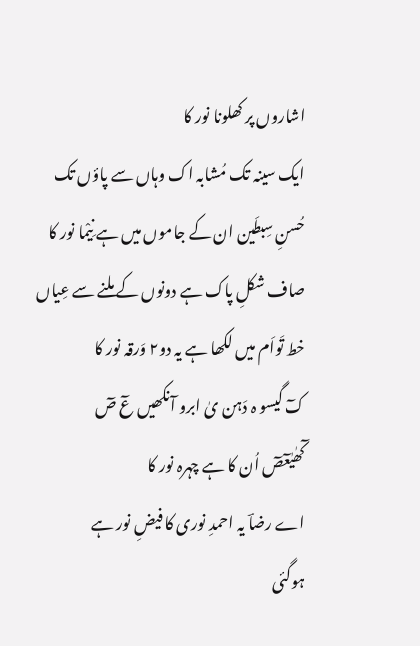اشاروں پر کھلونا نور کا
ایک سینہ تک مُشابہ اک وہاں سے پاؤں تک
حُسنِ سِبطَین ان کے جاموں میں ہے نِیْما نور کا
صاف شکلِ پاک ہے دونوں کے ملنے سے عِیاں
خط تَواَم میں لکھا ہے یہ دو۲ وَرقہ نور کا
کٓ گیسو ہ دَہن یٰ ابرو آنکھیں عٓ صٓ
کٓھٰیٰعٓصٓ اُن کا ہے چہرہ نور کا
اے رضاؔ یہ احمدِ نوری کا فیضِ نور ہے
ہوگئی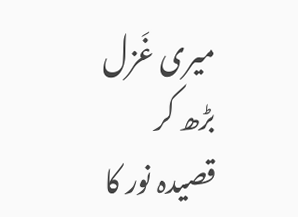میری غَزل بڑھ کر قصیدہ نور کا